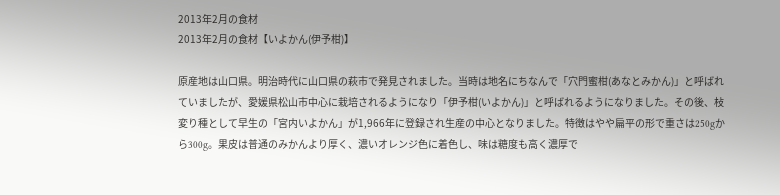2013年2月の食材
2013年2月の食材【いよかん(伊予柑)】

原産地は山口県。明治時代に山口県の萩市で発見されました。当時は地名にちなんで「穴門蜜柑(あなとみかん)」と呼ばれていましたが、愛媛県松山市中心に栽培されるようになり「伊予柑(いよかん)」と呼ばれるようになりました。その後、枝変り種として早生の「宮内いよかん」が1,966年に登録され生産の中心となりました。特徴はやや扁平の形で重さは250gから300g。果皮は普通のみかんより厚く、濃いオレンジ色に着色し、味は糖度も高く濃厚で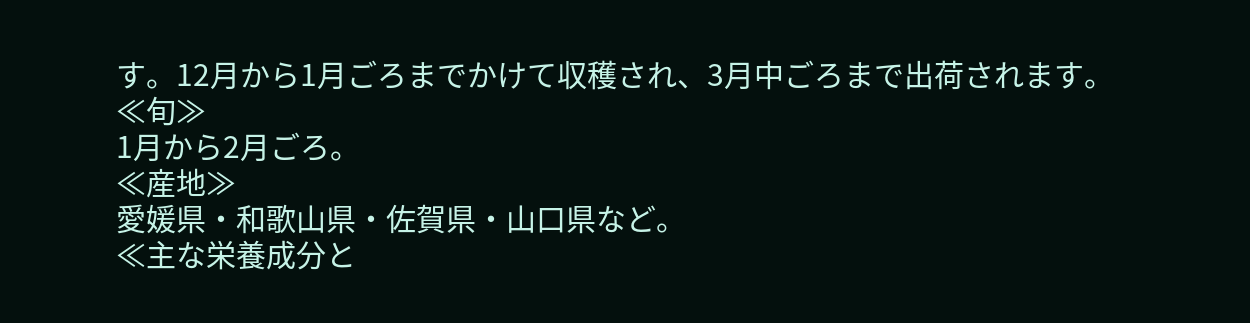す。12月から1月ごろまでかけて収穫され、3月中ごろまで出荷されます。
≪旬≫
1月から2月ごろ。
≪産地≫
愛媛県・和歌山県・佐賀県・山口県など。
≪主な栄養成分と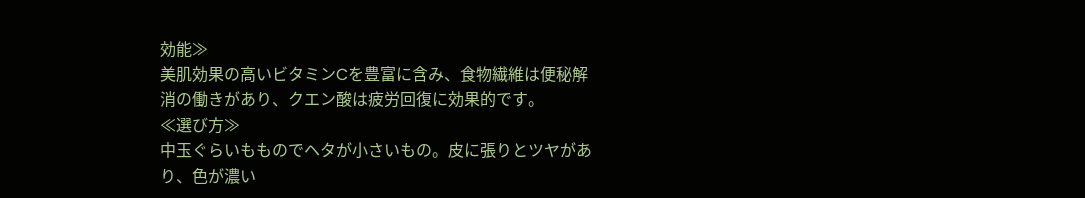効能≫
美肌効果の高いビタミンCを豊富に含み、食物繊維は便秘解消の働きがあり、クエン酸は疲労回復に効果的です。
≪選び方≫
中玉ぐらいもものでヘタが小さいもの。皮に張りとツヤがあり、色が濃い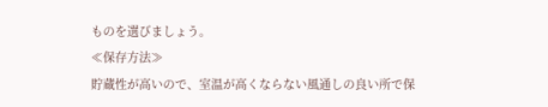ものを選びましょう。
≪保存方法≫
貯蔵性が高いので、室温が高くならない風通しの良い所で保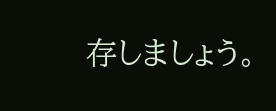存しましょう。